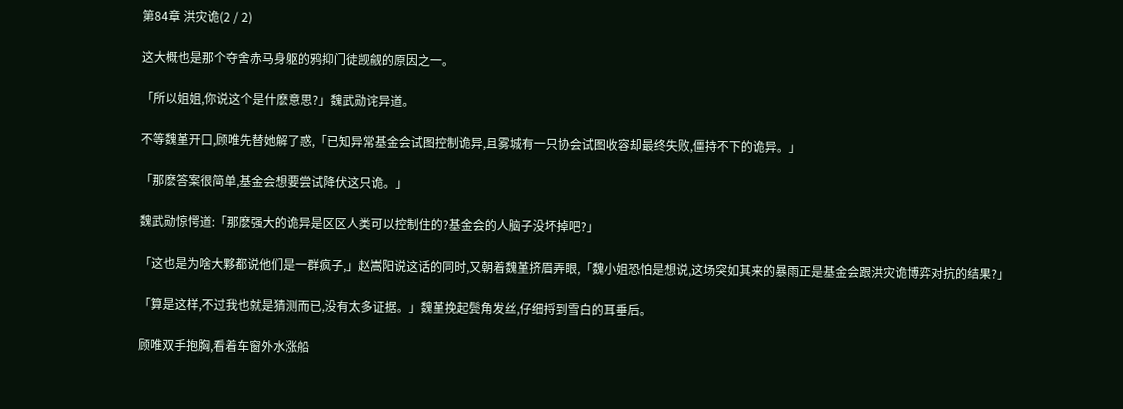第84章 洪灾诡(2 / 2)

这大概也是那个夺舍赤马身躯的鸦抑门徒觊觎的原因之一。

「所以姐姐,你说这个是什麽意思?」魏武勋诧异道。

不等魏堇开口,顾唯先替她解了惑,「已知异常基金会试图控制诡异,且雾城有一只协会试图收容却最终失败,僵持不下的诡异。」

「那麽答案很简单,基金会想要尝试降伏这只诡。」

魏武勋惊愕道:「那麽强大的诡异是区区人类可以控制住的?基金会的人脑子没坏掉吧?」

「这也是为啥大夥都说他们是一群疯子,」赵嵩阳说这话的同时,又朝着魏堇挤眉弄眼,「魏小姐恐怕是想说,这场突如其来的暴雨正是基金会跟洪灾诡博弈对抗的结果?」

「算是这样,不过我也就是猜测而已,没有太多证据。」魏堇挽起鬓角发丝,仔细捋到雪白的耳垂后。

顾唯双手抱胸,看着车窗外水涨船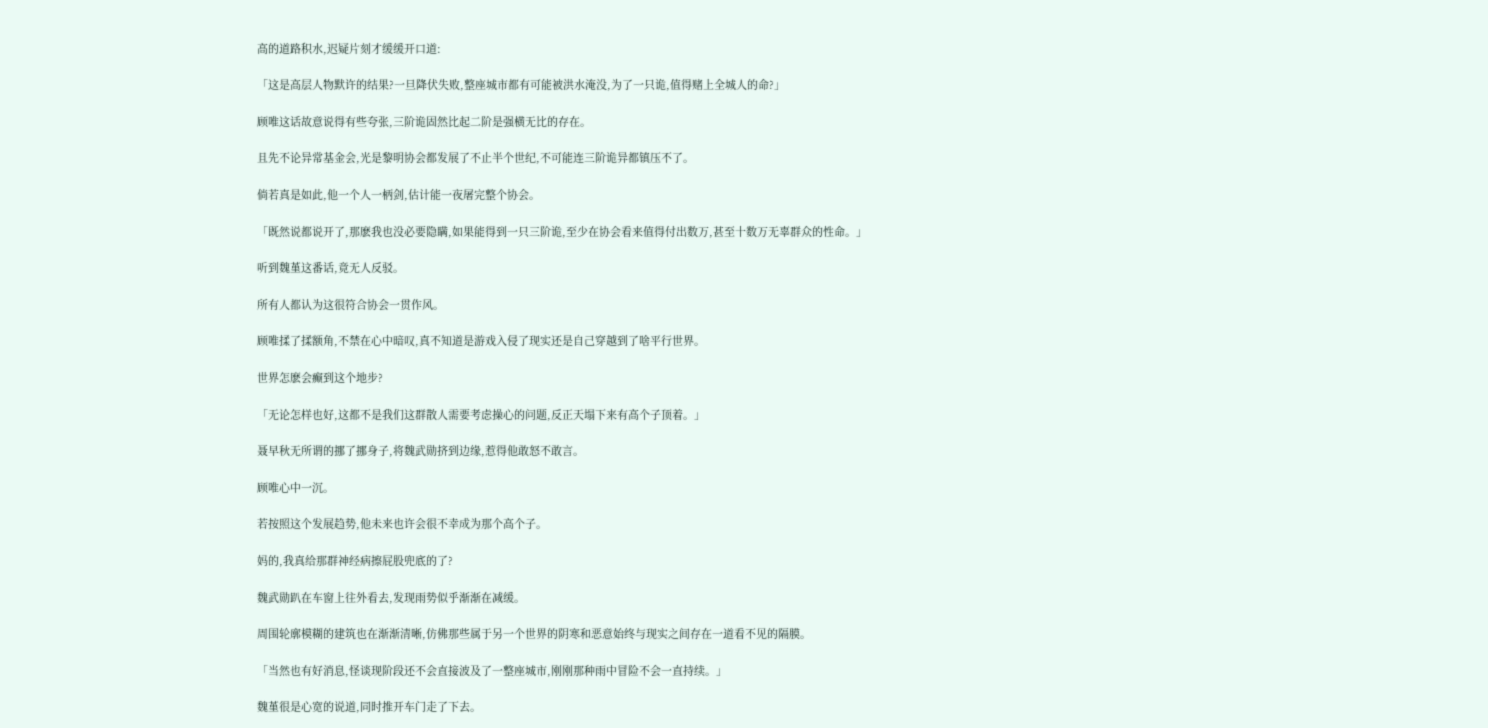高的道路积水,迟疑片刻才缓缓开口道:

「这是高层人物默许的结果?一旦降伏失败,整座城市都有可能被洪水淹没,为了一只诡,值得赌上全城人的命?」

顾唯这话故意说得有些夸张,三阶诡固然比起二阶是强横无比的存在。

且先不论异常基金会,光是黎明协会都发展了不止半个世纪,不可能连三阶诡异都镇压不了。

倘若真是如此,他一个人一柄剑,估计能一夜屠完整个协会。

「既然说都说开了,那麽我也没必要隐瞒,如果能得到一只三阶诡,至少在协会看来值得付出数万,甚至十数万无辜群众的性命。」

听到魏堇这番话,竟无人反驳。

所有人都认为这很符合协会一贯作风。

顾唯揉了揉额角,不禁在心中暗叹,真不知道是游戏入侵了现实还是自己穿越到了啥平行世界。

世界怎麽会癫到这个地步?

「无论怎样也好,这都不是我们这群散人需要考虑操心的问题,反正天塌下来有高个子顶着。」

聂早秋无所谓的挪了挪身子,将魏武勋挤到边缘,惹得他敢怒不敢言。

顾唯心中一沉。

若按照这个发展趋势,他未来也许会很不幸成为那个高个子。

妈的,我真给那群神经病擦屁股兜底的了?

魏武勋趴在车窗上往外看去,发现雨势似乎渐渐在减缓。

周围轮廓模糊的建筑也在渐渐清晰,仿佛那些属于另一个世界的阴寒和恶意始终与现实之间存在一道看不见的隔膜。

「当然也有好消息,怪谈现阶段还不会直接波及了一整座城市,刚刚那种雨中冒险不会一直持续。」

魏堇很是心宽的说道,同时推开车门走了下去。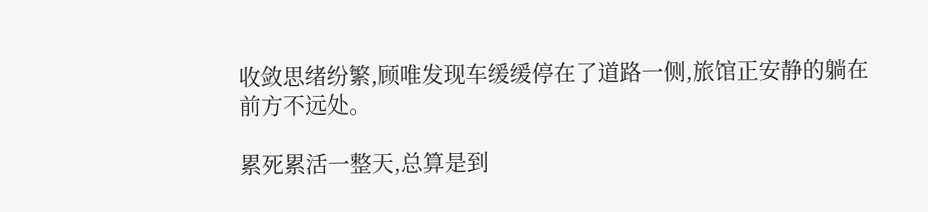收敛思绪纷繁,顾唯发现车缓缓停在了道路一侧,旅馆正安静的躺在前方不远处。

累死累活一整天,总算是到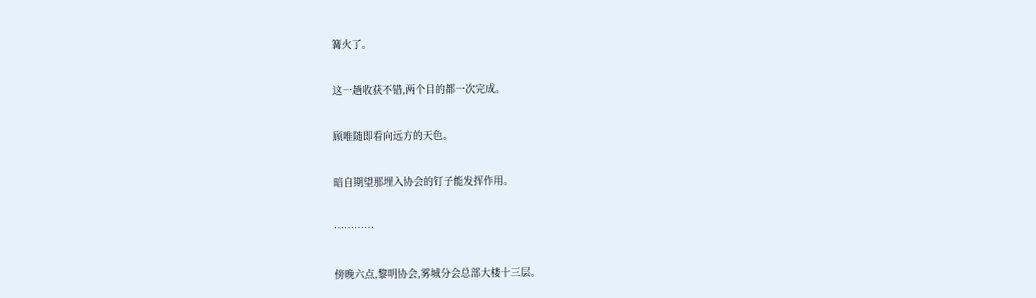篝火了。

这一趟收获不错,两个目的都一次完成。

顾唯随即看向远方的天色。

暗自期望那埋入协会的钉子能发挥作用。

…………

傍晚六点,黎明协会,雾城分会总部大楼十三层。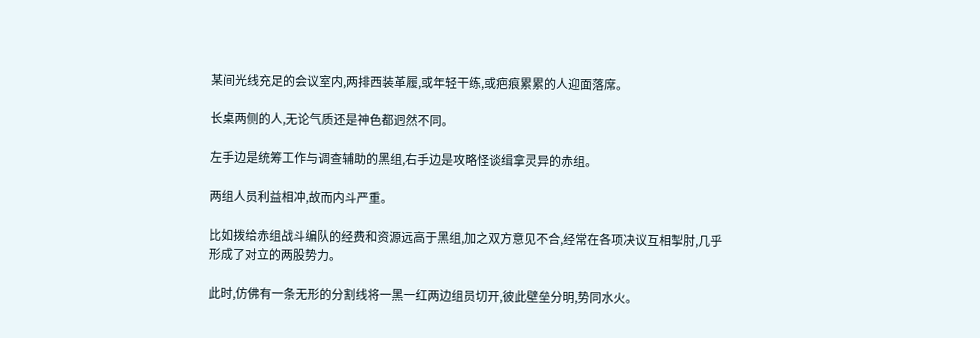某间光线充足的会议室内,两排西装革履,或年轻干练,或疤痕累累的人迎面落席。

长桌两侧的人,无论气质还是神色都迥然不同。

左手边是统筹工作与调查辅助的黑组,右手边是攻略怪谈缉拿灵异的赤组。

两组人员利益相冲,故而内斗严重。

比如拨给赤组战斗编队的经费和资源远高于黑组,加之双方意见不合,经常在各项决议互相掣肘,几乎形成了对立的两股势力。

此时,仿佛有一条无形的分割线将一黑一红两边组员切开,彼此壁垒分明,势同水火。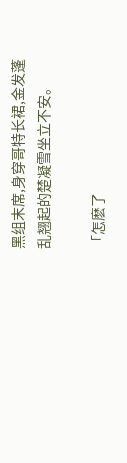黑组末席,身穿哥特长裙,金发蓬乱翘起的楚凝雪坐立不安。

「怎麽了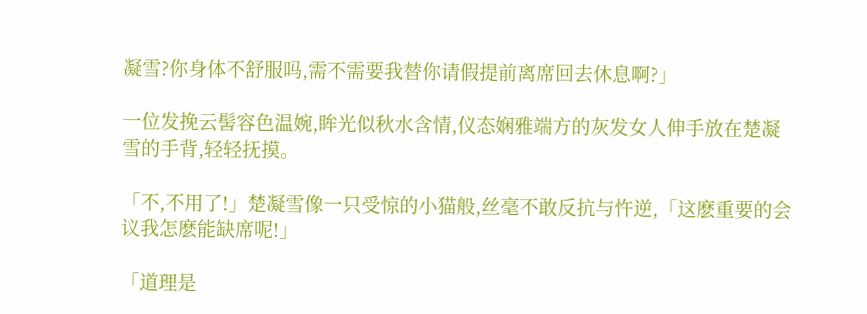凝雪?你身体不舒服吗,需不需要我替你请假提前离席回去休息啊?」

一位发挽云髻容色温婉,眸光似秋水含情,仪态娴雅端方的灰发女人伸手放在楚凝雪的手背,轻轻抚摸。

「不,不用了!」楚凝雪像一只受惊的小猫般,丝毫不敢反抗与忤逆,「这麽重要的会议我怎麽能缺席呢!」

「道理是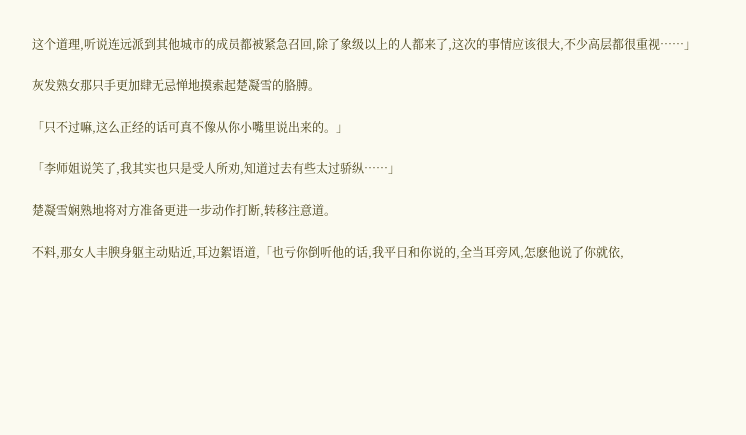这个道理,听说连远派到其他城市的成员都被紧急召回,除了象级以上的人都来了,这次的事情应该很大,不少高层都很重视……」

灰发熟女那只手更加肆无忌惮地摸索起楚凝雪的胳膊。

「只不过嘛,这么正经的话可真不像从你小嘴里说出来的。」

「李师姐说笑了,我其实也只是受人所劝,知道过去有些太过骄纵……」

楚凝雪娴熟地将对方准备更进一步动作打断,转移注意道。

不料,那女人丰腴身躯主动贴近,耳边絮语道,「也亏你倒听他的话,我平日和你说的,全当耳旁风,怎麽他说了你就依,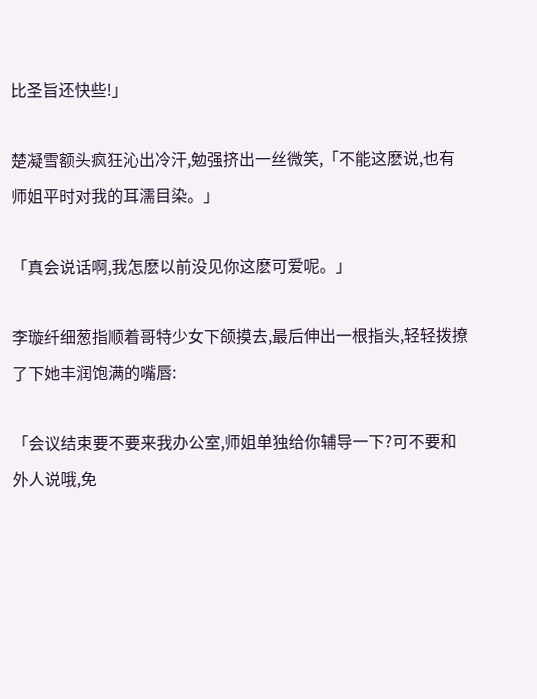比圣旨还快些!」

楚凝雪额头疯狂沁出冷汗,勉强挤出一丝微笑,「不能这麽说,也有师姐平时对我的耳濡目染。」

「真会说话啊,我怎麽以前没见你这麽可爱呢。」

李璇纤细葱指顺着哥特少女下颌摸去,最后伸出一根指头,轻轻拨撩了下她丰润饱满的嘴唇:

「会议结束要不要来我办公室,师姐单独给你辅导一下?可不要和外人说哦,免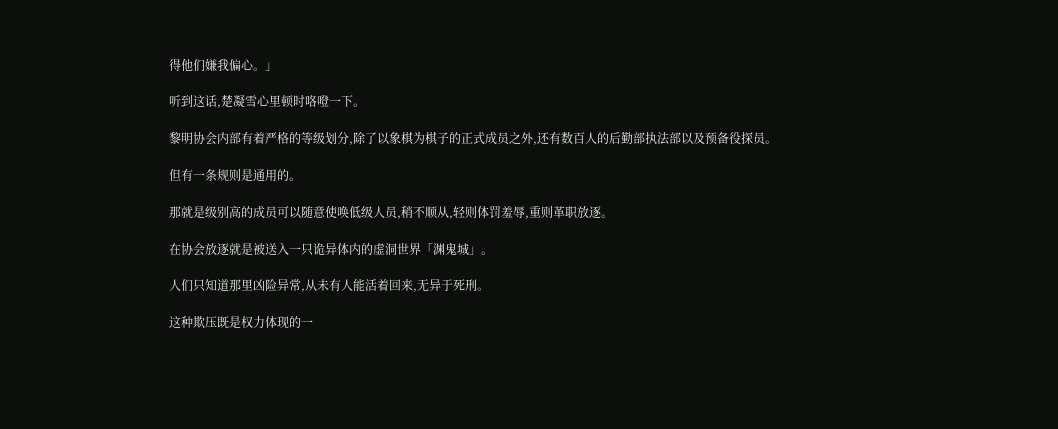得他们嫌我偏心。」

听到这话,楚凝雪心里顿时咯噔一下。

黎明协会内部有着严格的等级划分,除了以象棋为棋子的正式成员之外,还有数百人的后勤部执法部以及预备役探员。

但有一条规则是通用的。

那就是级别高的成员可以随意使唤低级人员,稍不顺从,轻则体罚羞辱,重则革职放逐。

在协会放逐就是被送入一只诡异体内的虚洞世界「渊鬼城」。

人们只知道那里凶险异常,从未有人能活着回来,无异于死刑。

这种欺压既是权力体现的一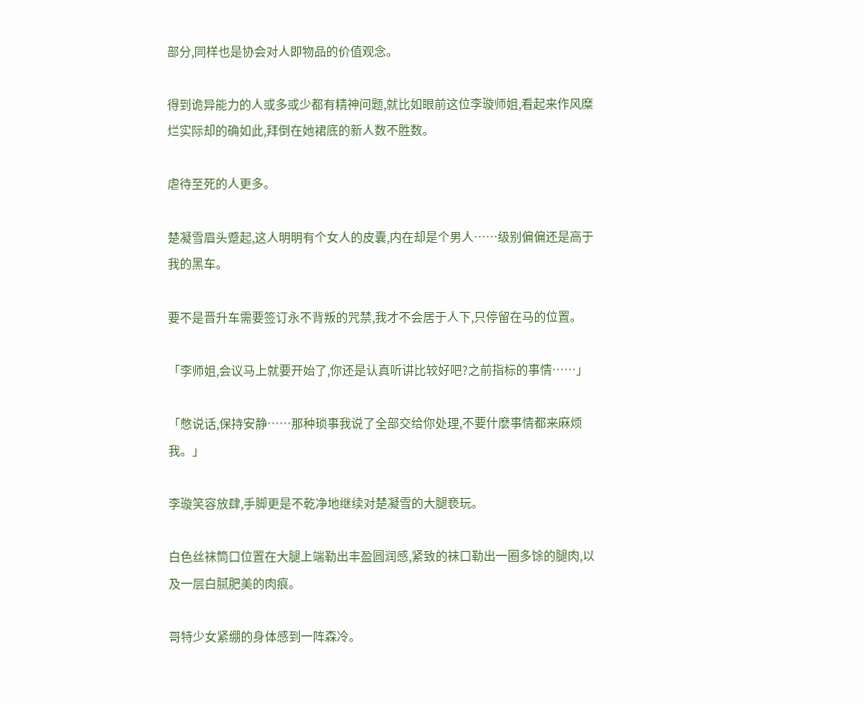部分,同样也是协会对人即物品的价值观念。

得到诡异能力的人或多或少都有精神问题,就比如眼前这位李璇师姐,看起来作风糜烂实际却的确如此,拜倒在她裙底的新人数不胜数。

虐待至死的人更多。

楚凝雪眉头蹙起,这人明明有个女人的皮囊,内在却是个男人……级别偏偏还是高于我的黑车。

要不是晋升车需要签订永不背叛的咒禁,我才不会居于人下,只停留在马的位置。

「李师姐,会议马上就要开始了,你还是认真听讲比较好吧?之前指标的事情……」

「憋说话,保持安静……那种琐事我说了全部交给你处理,不要什麽事情都来麻烦我。」

李璇笑容放肆,手脚更是不乾净地继续对楚凝雪的大腿亵玩。

白色丝袜筒口位置在大腿上端勒出丰盈圆润感,紧致的袜口勒出一圈多馀的腿肉,以及一层白腻肥美的肉痕。

哥特少女紧绷的身体感到一阵森冷。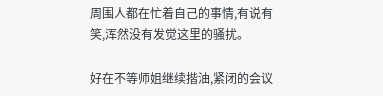周围人都在忙着自己的事情,有说有笑,浑然没有发觉这里的骚扰。

好在不等师姐继续揩油,紧闭的会议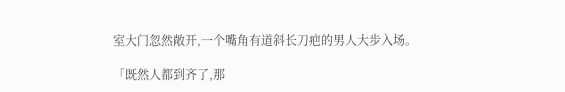室大门忽然敞开,一个嘴角有道斜长刀疤的男人大步入场。

「既然人都到齐了,那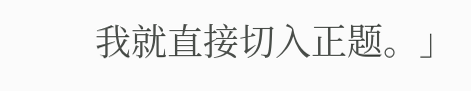我就直接切入正题。」